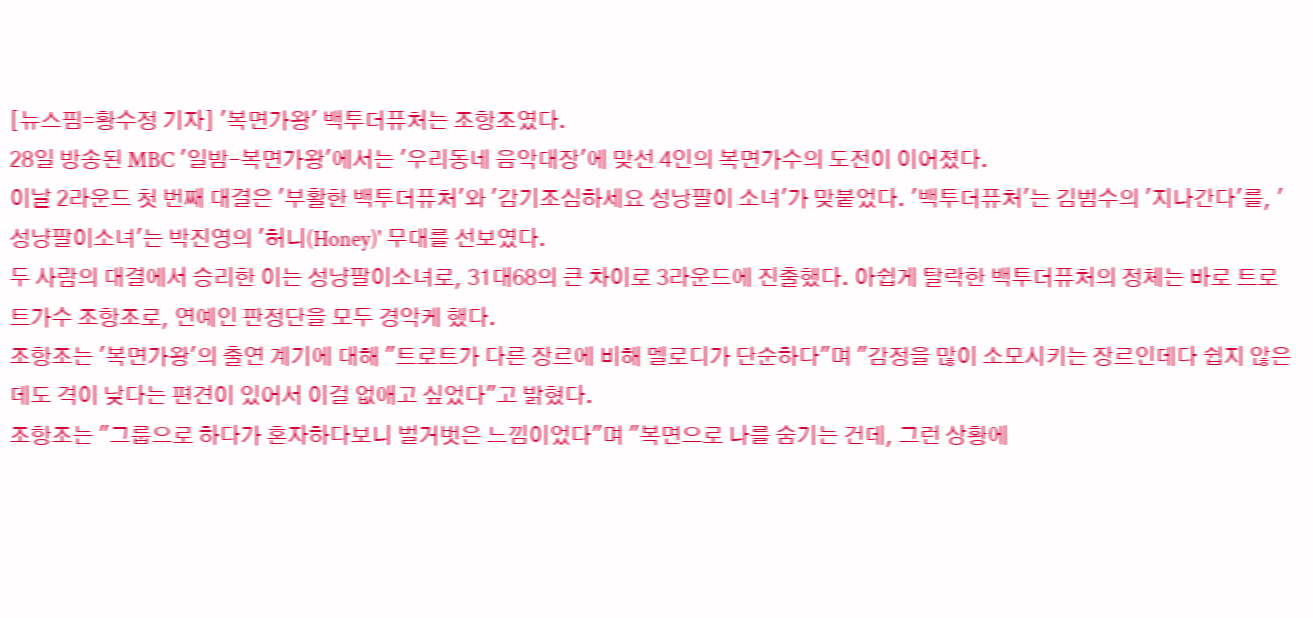[뉴스핌=황수정 기자] '복면가왕' 백투더퓨처는 조항조였다.
28일 방송된 MBC '일밤-복면가왕'에서는 '우리동네 음악대장'에 맞선 4인의 복면가수의 도전이 이어졌다.
이날 2라운드 첫 번째 대결은 '부활한 백투더퓨처'와 '감기조심하세요 성낭팔이 소녀'가 맞붙었다. '백투더퓨처'는 김범수의 '지나간다'를, '성냥팔이소녀'는 박진영의 '허니(Honey)' 무대를 선보였다.
두 사람의 대결에서 승리한 이는 성냥팔이소녀로, 31대68의 큰 차이로 3라운드에 진출했다. 아쉽게 탈락한 백투더퓨처의 정체는 바로 트로트가수 조항조로, 연예인 판정단을 모두 경악케 했다.
조항조는 '복면가왕'의 출연 계기에 대해 "트로트가 다른 장르에 비해 멜로디가 단순하다"며 "감정을 많이 소모시키는 장르인데다 쉽지 않은데도 격이 낮다는 편견이 있어서 이걸 없애고 싶었다"고 밝혔다.
조항조는 "그룹으로 하다가 혼자하다보니 벌거벗은 느낌이었다"며 "복면으로 나를 숨기는 건데, 그런 상황에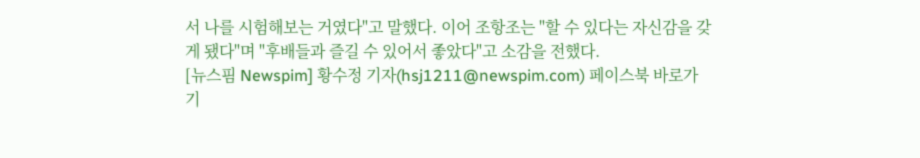서 나를 시험해보는 거였다"고 말했다. 이어 조항조는 "할 수 있다는 자신감을 갖게 됐다"며 "후배들과 즐길 수 있어서 좋았다"고 소감을 전했다.
[뉴스핌 Newspim] 황수정 기자(hsj1211@newspim.com) 페이스북 바로가기